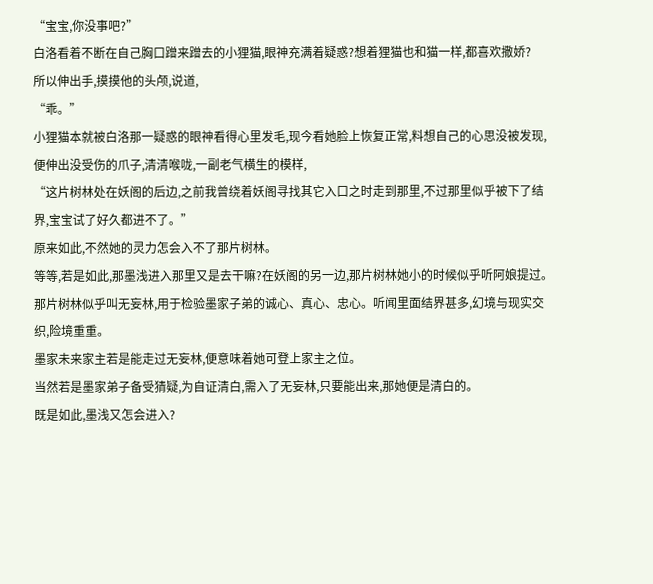“宝宝,你没事吧?”
白洛看着不断在自己胸口蹭来蹭去的小狸猫,眼神充满着疑惑?想着狸猫也和猫一样,都喜欢撒娇?
所以伸出手,摸摸他的头颅,说道,
“乖。”
小狸猫本就被白洛那一疑惑的眼神看得心里发毛,现今看她脸上恢复正常,料想自己的心思没被发现,便伸出没受伤的爪子,清清喉咙,一副老气横生的模样,
“这片树林处在妖阁的后边,之前我曾绕着妖阁寻找其它入口之时走到那里,不过那里似乎被下了结界,宝宝试了好久都进不了。”
原来如此,不然她的灵力怎会入不了那片树林。
等等,若是如此,那墨浅进入那里又是去干嘛?在妖阁的另一边,那片树林她小的时候似乎听阿娘提过。
那片树林似乎叫无妄林,用于检验墨家子弟的诚心、真心、忠心。听闻里面结界甚多,幻境与现实交织,险境重重。
墨家未来家主若是能走过无妄林,便意味着她可登上家主之位。
当然若是墨家弟子备受猜疑,为自证清白,需入了无妄林,只要能出来,那她便是清白的。
既是如此,墨浅又怎会进入?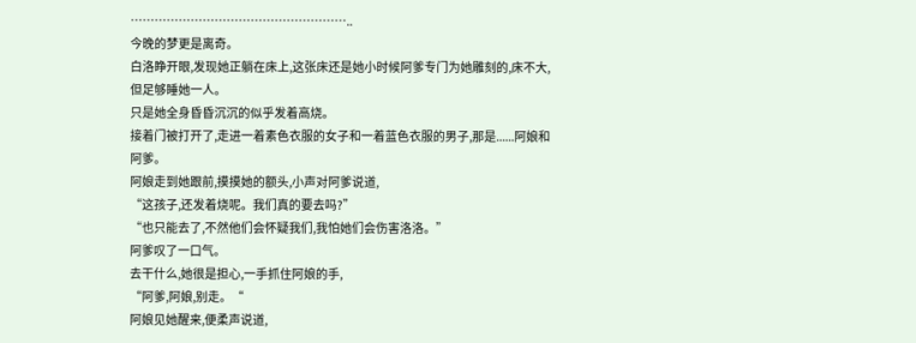………………………………………………..
今晚的梦更是离奇。
白洛睁开眼,发现她正躺在床上,这张床还是她小时候阿爹专门为她雕刻的,床不大,但足够睡她一人。
只是她全身昏昏沉沉的似乎发着高烧。
接着门被打开了,走进一着素色衣服的女子和一着蓝色衣服的男子,那是......阿娘和阿爹。
阿娘走到她跟前,摸摸她的额头,小声对阿爹说道,
“这孩子,还发着烧呢。我们真的要去吗?”
“也只能去了,不然他们会怀疑我们,我怕她们会伤害洛洛。”
阿爹叹了一口气。
去干什么,她很是担心,一手抓住阿娘的手,
“阿爹,阿娘,别走。“
阿娘见她醒来,便柔声说道,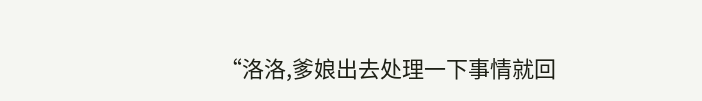“洛洛,爹娘出去处理一下事情就回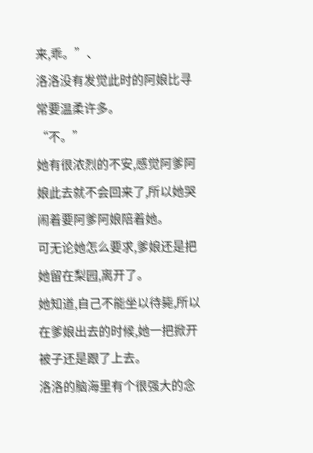来,乖。”、
洛洛没有发觉此时的阿娘比寻常要温柔许多。
“不。”
她有很浓烈的不安,感觉阿爹阿娘此去就不会回来了,所以她哭闹着要阿爹阿娘陪着她。
可无论她怎么要求,爹娘还是把她留在梨园,离开了。
她知道,自己不能坐以待毙,所以在爹娘出去的时候,她一把掀开被子还是跟了上去。
洛洛的脑海里有个很强大的念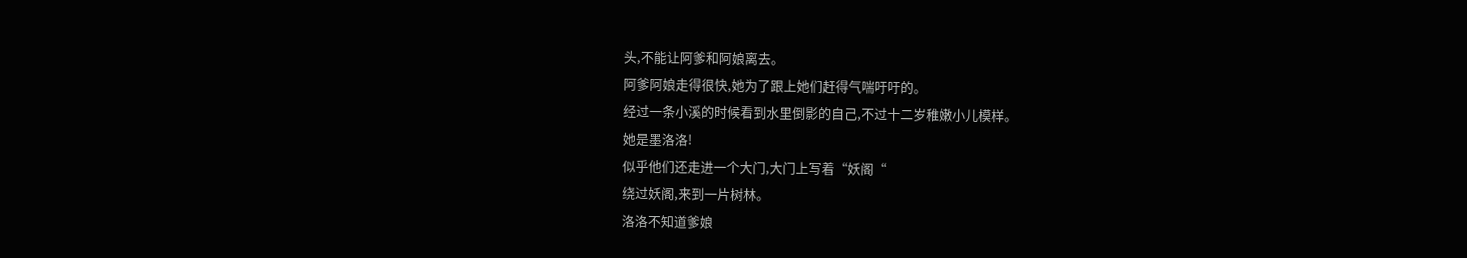头,不能让阿爹和阿娘离去。
阿爹阿娘走得很快,她为了跟上她们赶得气喘吁吁的。
经过一条小溪的时候看到水里倒影的自己,不过十二岁稚嫩小儿模样。
她是墨洛洛!
似乎他们还走进一个大门,大门上写着“妖阁“
绕过妖阁,来到一片树林。
洛洛不知道爹娘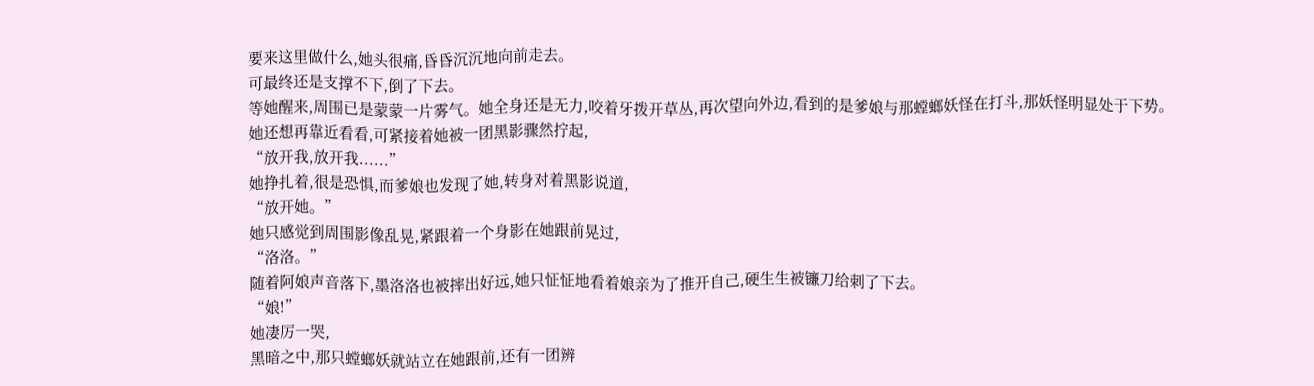要来这里做什么,她头很痛,昏昏沉沉地向前走去。
可最终还是支撑不下,倒了下去。
等她醒来,周围已是蒙蒙一片雾气。她全身还是无力,咬着牙拨开草丛,再次望向外边,看到的是爹娘与那螳螂妖怪在打斗,那妖怪明显处于下势。
她还想再靠近看看,可紧接着她被一团黑影骤然拧起,
“放开我,放开我......”
她挣扎着,很是恐惧,而爹娘也发现了她,转身对着黑影说道,
“放开她。”
她只感觉到周围影像乱晃,紧跟着一个身影在她跟前晃过,
“洛洛。”
随着阿娘声音落下,墨洛洛也被摔出好远,她只怔怔地看着娘亲为了推开自己,硬生生被镰刀给刺了下去。
“娘!”
她凄厉一哭,
黑暗之中,那只螳螂妖就站立在她跟前,还有一团辨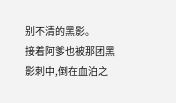别不清的黑影。
接着阿爹也被那团黑影刺中,倒在血泊之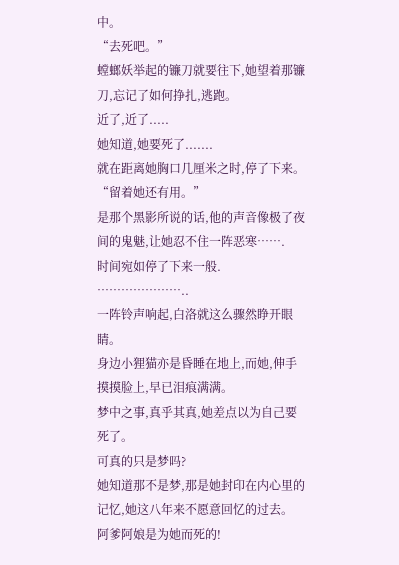中。
“去死吧。”
螳螂妖举起的镰刀就要往下,她望着那镰刀,忘记了如何挣扎,逃跑。
近了,近了.....
她知道,她要死了.......
就在距离她胸口几厘米之时,停了下来。
“留着她还有用。”
是那个黑影所说的话,他的声音像极了夜间的鬼魅,让她忍不住一阵恶寒…….
时间宛如停了下来一般.
…………………..
一阵铃声响起,白洛就这么骤然睁开眼睛。
身边小狸猫亦是昏睡在地上,而她,伸手摸摸脸上,早已泪痕满满。
梦中之事,真乎其真,她差点以为自己要死了。
可真的只是梦吗?
她知道那不是梦,那是她封印在内心里的记忆,她这八年来不愿意回忆的过去。
阿爹阿娘是为她而死的!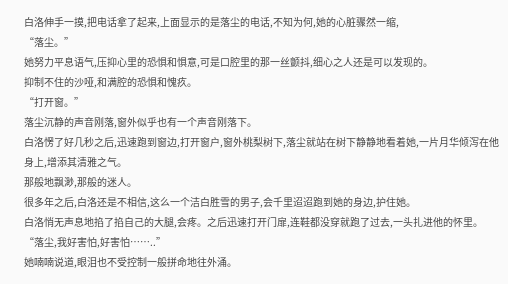白洛伸手一摸,把电话拿了起来,上面显示的是落尘的电话,不知为何,她的心脏骤然一缩,
“落尘。”
她努力平息语气,压抑心里的恐惧和惧意,可是口腔里的那一丝颤抖,细心之人还是可以发现的。
抑制不住的沙哑,和满腔的恐惧和愧疚。
“打开窗。”
落尘沉静的声音刚落,窗外似乎也有一个声音刚落下。
白洛愣了好几秒之后,迅速跑到窗边,打开窗户,窗外桃梨树下,落尘就站在树下静静地看着她,一片月华倾泻在他身上,增添其清雅之气。
那般地飘渺,那般的迷人。
很多年之后,白洛还是不相信,这么一个洁白胜雪的男子,会千里迢迢跑到她的身边,护住她。
白洛悄无声息地掐了掐自己的大腿,会疼。之后迅速打开门扉,连鞋都没穿就跑了过去,一头扎进他的怀里。
“落尘,我好害怕,好害怕……..”
她喃喃说道,眼泪也不受控制一般拼命地往外涌。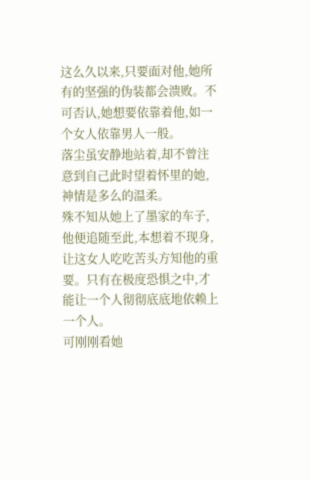这么久以来,只要面对他,她所有的坚强的伪装都会溃败。不可否认,她想要依靠着他,如一个女人依靠男人一般。
落尘虽安静地站着,却不曾注意到自己此时望着怀里的她,神情是多么的温柔。
殊不知从她上了墨家的车子,他便追随至此,本想着不现身,让这女人吃吃苦头方知他的重要。只有在极度恐惧之中,才能让一个人彻彻底底地依赖上一个人。
可刚刚看她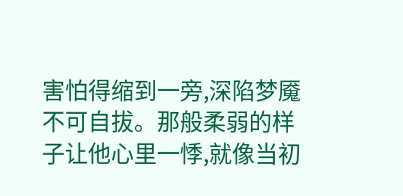害怕得缩到一旁,深陷梦魇不可自拔。那般柔弱的样子让他心里一悸,就像当初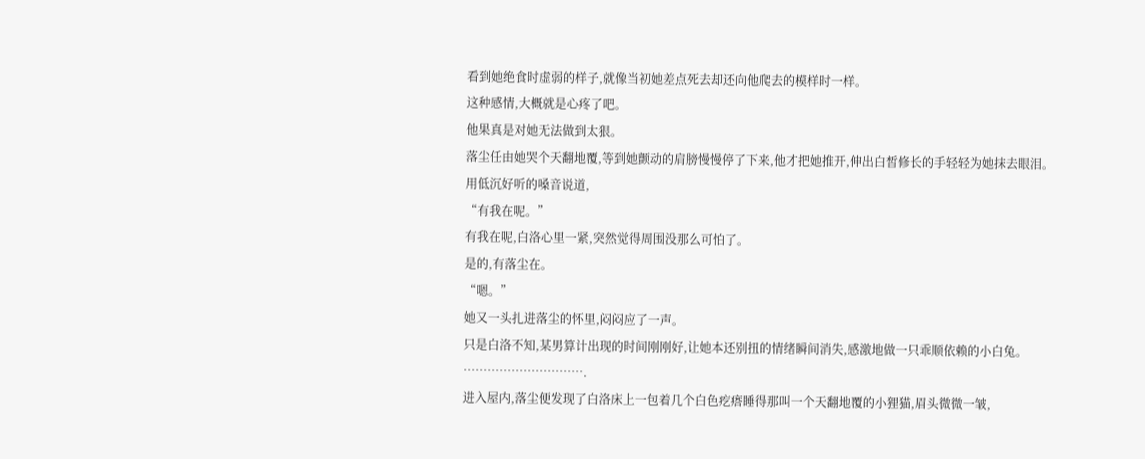看到她绝食时虚弱的样子,就像当初她差点死去却还向他爬去的模样时一样。
这种感情,大概就是心疼了吧。
他果真是对她无法做到太狠。
落尘任由她哭个天翻地覆,等到她颤动的肩膀慢慢停了下来,他才把她推开,伸出白皙修长的手轻轻为她抹去眼泪。
用低沉好听的嗓音说道,
“有我在呢。”
有我在呢,白洛心里一紧,突然觉得周围没那么可怕了。
是的,有落尘在。
“嗯。”
她又一头扎进落尘的怀里,闷闷应了一声。
只是白洛不知,某男算计出现的时间刚刚好,让她本还别扭的情绪瞬间消失,感激地做一只乖顺依赖的小白兔。
………………………….
进入屋内,落尘便发现了白洛床上一包着几个白色疙瘩睡得那叫一个天翻地覆的小狸猫,眉头微微一皱,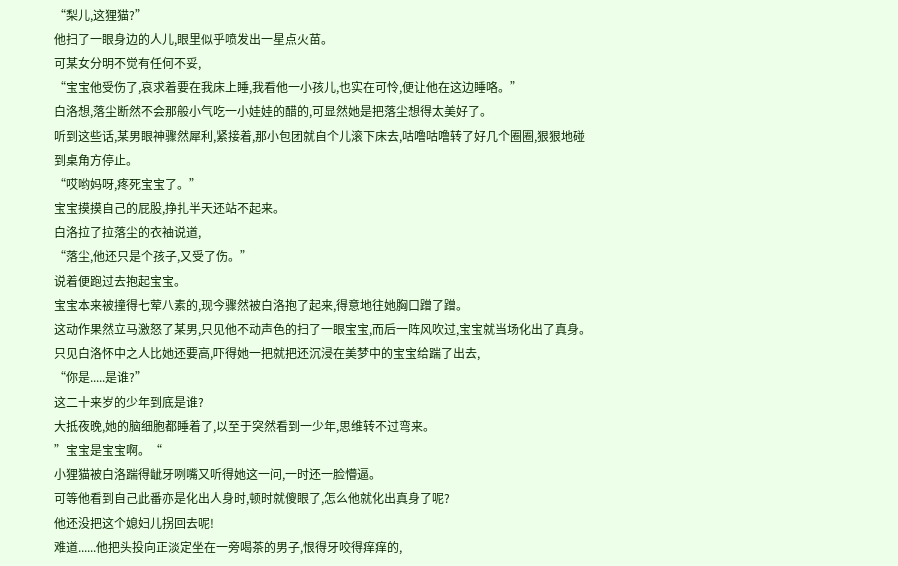“梨儿,这狸猫?”
他扫了一眼身边的人儿,眼里似乎喷发出一星点火苗。
可某女分明不觉有任何不妥,
“宝宝他受伤了,哀求着要在我床上睡,我看他一小孩儿,也实在可怜,便让他在这边睡咯。”
白洛想,落尘断然不会那般小气吃一小娃娃的醋的,可显然她是把落尘想得太美好了。
听到这些话,某男眼神骤然犀利,紧接着,那小包团就自个儿滚下床去,咕噜咕噜转了好几个圈圈,狠狠地碰到桌角方停止。
“哎哟妈呀,疼死宝宝了。”
宝宝摸摸自己的屁股,挣扎半天还站不起来。
白洛拉了拉落尘的衣袖说道,
“落尘,他还只是个孩子,又受了伤。”
说着便跑过去抱起宝宝。
宝宝本来被撞得七荤八素的,现今骤然被白洛抱了起来,得意地往她胸口蹭了蹭。
这动作果然立马激怒了某男,只见他不动声色的扫了一眼宝宝,而后一阵风吹过,宝宝就当场化出了真身。
只见白洛怀中之人比她还要高,吓得她一把就把还沉浸在美梦中的宝宝给踹了出去,
“你是.....是谁?”
这二十来岁的少年到底是谁?
大抵夜晚,她的脑细胞都睡着了,以至于突然看到一少年,思维转不过弯来。
”宝宝是宝宝啊。“
小狸猫被白洛踹得龇牙咧嘴又听得她这一问,一时还一脸懵逼。
可等他看到自己此番亦是化出人身时,顿时就傻眼了,怎么他就化出真身了呢?
他还没把这个媳妇儿拐回去呢!
难道......他把头投向正淡定坐在一旁喝茶的男子,恨得牙咬得痒痒的,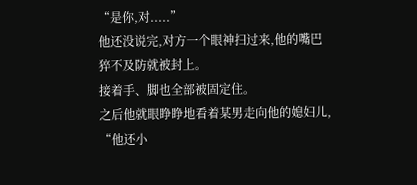“是你,对.....”
他还没说完,对方一个眼神扫过来,他的嘴巴猝不及防就被封上。
接着手、脚也全部被固定住。
之后他就眼睁睁地看着某男走向他的媳妇儿,
“他还小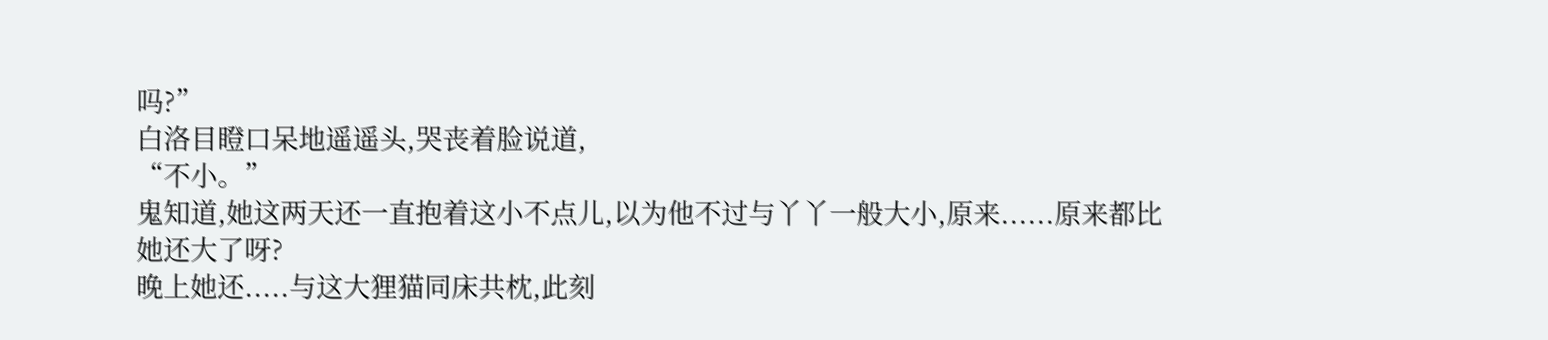吗?”
白洛目瞪口呆地遥遥头,哭丧着脸说道,
“不小。”
鬼知道,她这两天还一直抱着这小不点儿,以为他不过与丫丫一般大小,原来......原来都比她还大了呀?
晚上她还.....与这大狸猫同床共枕,此刻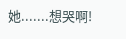她.......想哭啊!